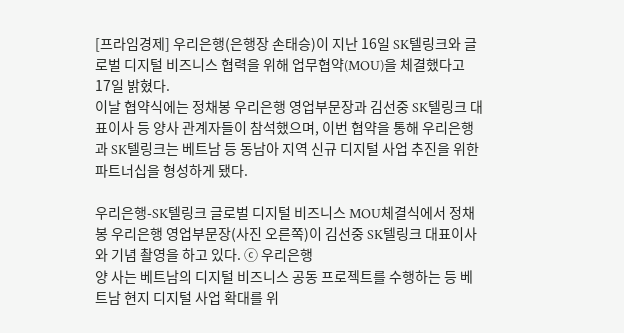[프라임경제] 우리은행(은행장 손태승)이 지난 16일 SK텔링크와 글로벌 디지털 비즈니스 협력을 위해 업무협약(MOU)을 체결했다고 17일 밝혔다.
이날 협약식에는 정채봉 우리은행 영업부문장과 김선중 SK텔링크 대표이사 등 양사 관계자들이 참석했으며, 이번 협약을 통해 우리은행과 SK텔링크는 베트남 등 동남아 지역 신규 디지털 사업 추진을 위한 파트너십을 형성하게 됐다.

우리은행-SK텔링크 글로벌 디지털 비즈니스 MOU체결식에서 정채봉 우리은행 영업부문장(사진 오른쪽)이 김선중 SK텔링크 대표이사와 기념 촬영을 하고 있다. ⓒ 우리은행
양 사는 베트남의 디지털 비즈니스 공동 프로젝트를 수행하는 등 베트남 현지 디지털 사업 확대를 위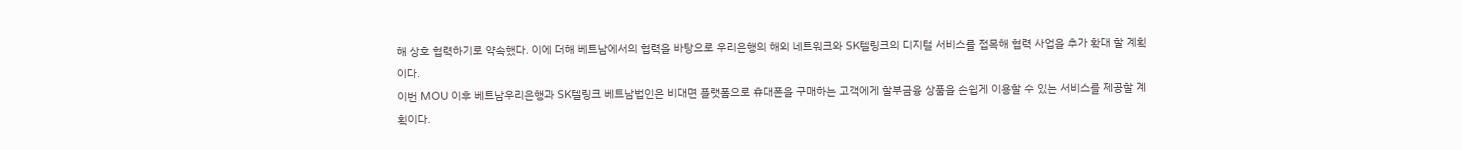해 상호 협력하기로 약속했다. 이에 더해 베트남에서의 협력을 바탕으로 우리은행의 해외 네트워크와 SK텔링크의 디지털 서비스를 접목해 협력 사업을 추가 확대 할 계획이다.
이번 MOU 이후 베트남우리은행과 SK텔링크 베트남법인은 비대면 플랫폼으로 휴대폰을 구매하는 고객에게 할부금융 상품을 손쉽게 이용할 수 있는 서비스를 제공할 계획이다.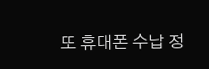또 휴대폰 수납 정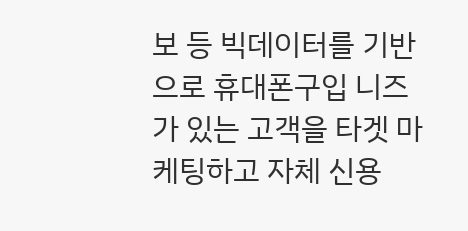보 등 빅데이터를 기반으로 휴대폰구입 니즈가 있는 고객을 타겟 마케팅하고 자체 신용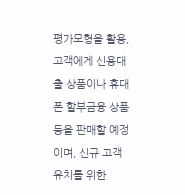평가모형을 활용, 고객에게 신용대출 상품이나 휴대폰 할부금융 상품 등을 판매할 예정이며, 신규 고객 유치를 위한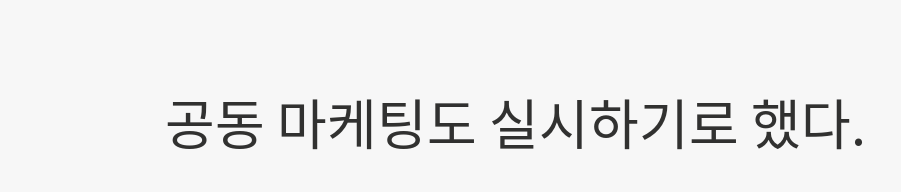공동 마케팅도 실시하기로 했다.